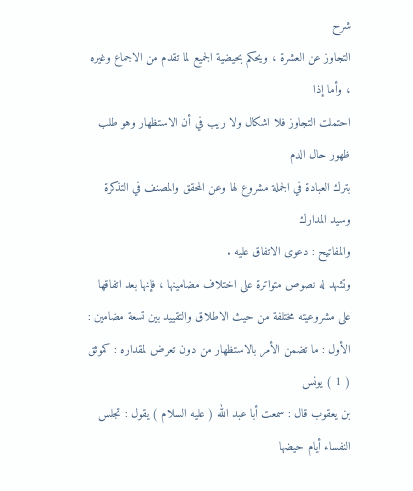شرح
التجاوز عن العشرة ، ويحكم بحيضية الجميع لما تقدم من الاجماع وغيره ، وأما إذا
احتملت التجاوز فلا اشكال ولا ريب في أن الاستظهار وهو طلب ظهور حال الدم
بترك العبادة في الجملة مشروع لها وعن المحقق والمصنف في التذكرة وسيد المدارك
والمفاتيح : دعوى الاتفاق عليه .
وتشهد له نصوص متواترة على اختلاف مضامينها ، فإنها بعد اتفاقها على مشروعيته مختلفة من حيث الاطلاق والتقييد بين تسعة مضامين :
الأول : ما تضمن الأمر بالاستظهار من دون تعرض لمقداره : كموثق ( 1 ) يونس
بن يعقوب قال : سمعت أبا عبد الله ( عليه السلام ) يقول : تجلس النفساء أيام حيضها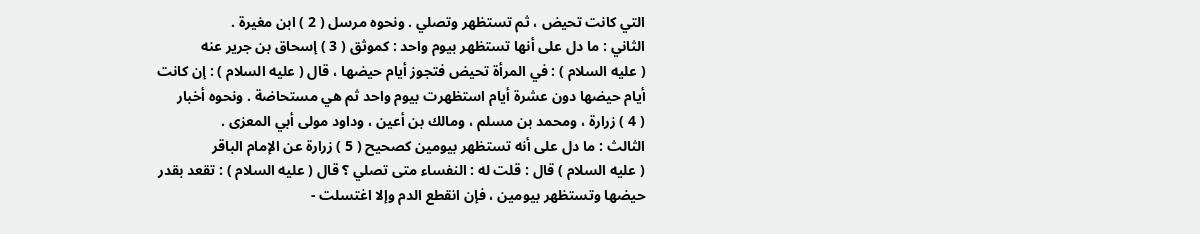التي كانت تحيض ، ثم تستظهر وتصلي . ونحوه مرسل ( 2 ) ابن مغيرة .
الثاني : ما دل على أنها تستظهر بيوم واحد : كموثق ( 3 ) إسحاق بن جرير عنه
( عليه السلام ) : في المرأة تحيض فتجوز أيام حيضها ، قال ( عليه السلام ) : إن كانت
أيام حيضها دون عشرة أيام استظهرت بيوم واحد ثم هي مستحاضة . ونحوه أخبار
( 4 ) زرارة ، ومحمد بن مسلم ، ومالك بن أعين ، وداود مولى أبي المعزى .
الثالث : ما دل على أنه تستظهر بيومين كصحيح ( 5 ) زرارة عن الإمام الباقر
( عليه السلام ) قال : قلت له : النفساء متى تصلي ؟ قال ( عليه السلام ) : تقعد بقدر
حيضها وتستظهر بيومين ، فإن انقطع الدم وإلا اغتسلت -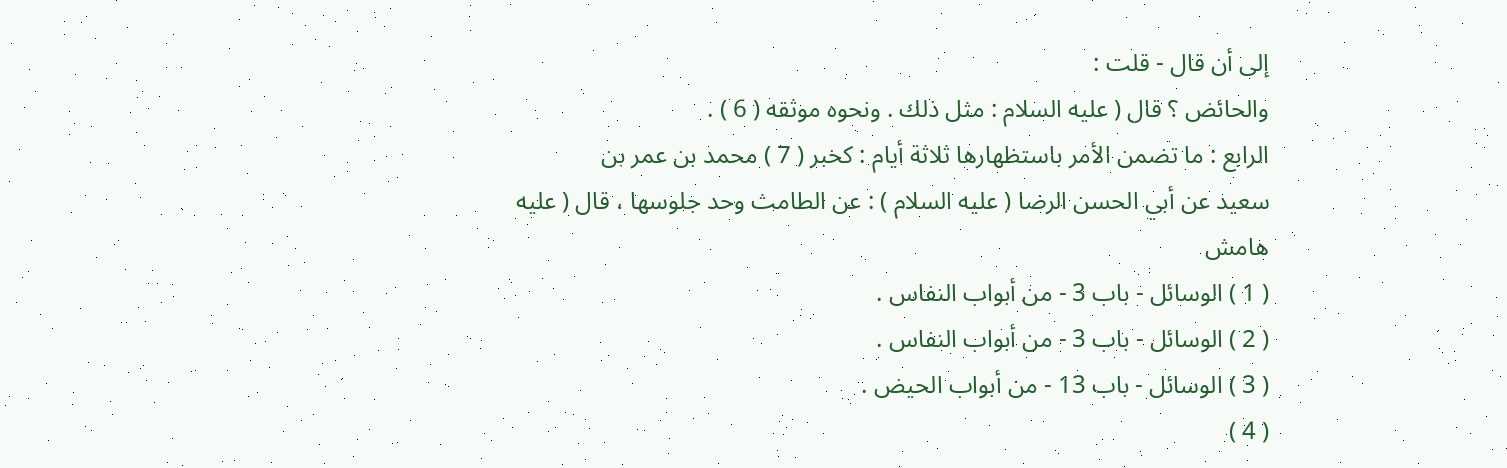إلى أن قال - قلت :
والحائض ؟ قال ( عليه السلام : مثل ذلك . ونحوه موثقه ( 6 ) .
الرابع : ما تضمن الأمر باستظهارها ثلاثة أيام : كخبر ( 7 ) محمد بن عمر بن
سعيد عن أبي الحسن الرضا ( عليه السلام ) : عن الطامث وحد جلوسها ، قال ( عليه
هامش
( 1 ) الوسائل - باب 3 - من أبواب النفاس .
( 2 ) الوسائل - باب 3 - من أبواب النفاس .
( 3 ) الوسائل - باب 13 - من أبواب الحيض .
( 4 )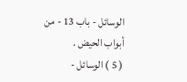الوسائل - باب 13 - من أبواب الحيض .
( 5 ) الوسائل -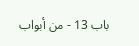باب 13 - من أبواب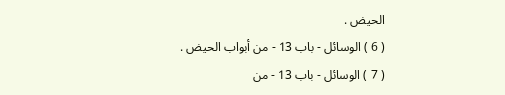الحيض .
( 6 ) الوسائل - باب 13 - من أبواب الحيض .
( 7 ) الوسائل - باب 13 - من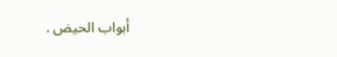أبواب الحيض .